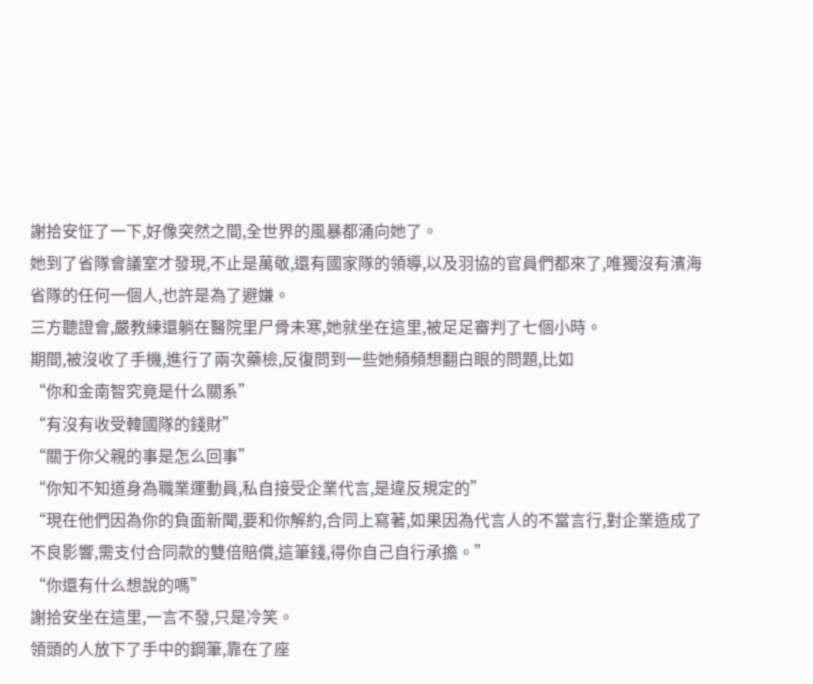謝拾安怔了一下,好像突然之間,全世界的風暴都涌向她了。
她到了省隊會議室才發現,不止是萬敬,還有國家隊的領導,以及羽協的官員們都來了,唯獨沒有濱海省隊的任何一個人,也許是為了避嫌。
三方聽證會,嚴教練還躺在醫院里尸骨未寒,她就坐在這里,被足足審判了七個小時。
期間,被沒收了手機,進行了兩次藥檢,反復問到一些她頻頻想翻白眼的問題,比如
“你和金南智究竟是什么關系”
“有沒有收受韓國隊的錢財”
“關于你父親的事是怎么回事”
“你知不知道身為職業運動員,私自接受企業代言,是違反規定的”
“現在他們因為你的負面新聞,要和你解約,合同上寫著,如果因為代言人的不當言行,對企業造成了不良影響,需支付合同款的雙倍賠償,這筆錢,得你自己自行承擔。”
“你還有什么想說的嗎”
謝拾安坐在這里,一言不發,只是冷笑。
領頭的人放下了手中的鋼筆,靠在了座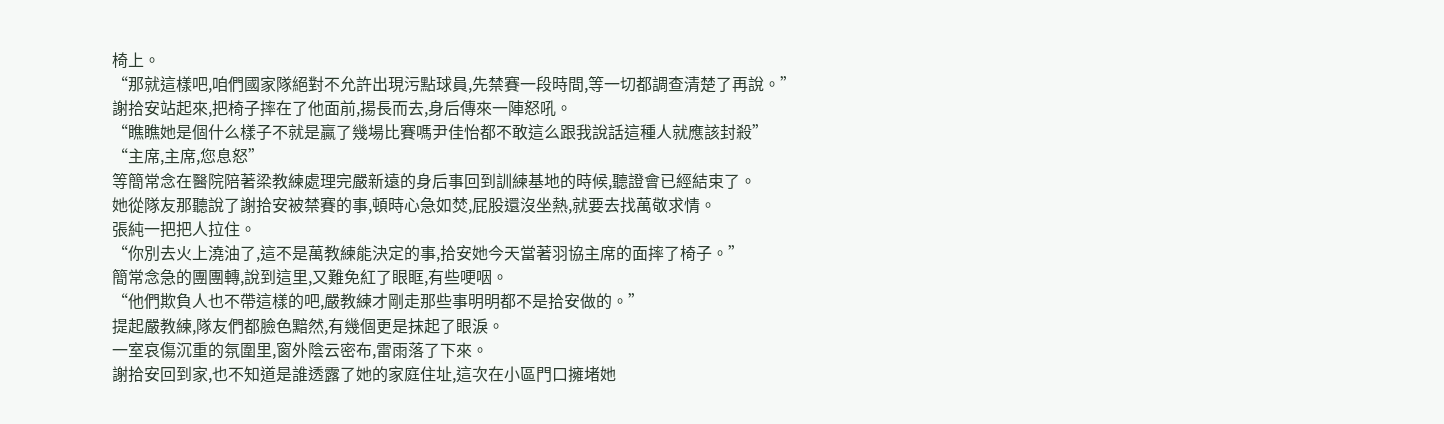椅上。
“那就這樣吧,咱們國家隊絕對不允許出現污點球員,先禁賽一段時間,等一切都調查清楚了再說。”
謝拾安站起來,把椅子摔在了他面前,揚長而去,身后傳來一陣怒吼。
“瞧瞧她是個什么樣子不就是贏了幾場比賽嗎尹佳怡都不敢這么跟我說話這種人就應該封殺”
“主席,主席,您息怒”
等簡常念在醫院陪著梁教練處理完嚴新遠的身后事回到訓練基地的時候,聽證會已經結束了。
她從隊友那聽說了謝拾安被禁賽的事,頓時心急如焚,屁股還沒坐熱,就要去找萬敬求情。
張純一把把人拉住。
“你別去火上澆油了,這不是萬教練能決定的事,拾安她今天當著羽協主席的面摔了椅子。”
簡常念急的團團轉,說到這里,又難免紅了眼眶,有些哽咽。
“他們欺負人也不帶這樣的吧,嚴教練才剛走那些事明明都不是拾安做的。”
提起嚴教練,隊友們都臉色黯然,有幾個更是抹起了眼淚。
一室哀傷沉重的氛圍里,窗外陰云密布,雷雨落了下來。
謝拾安回到家,也不知道是誰透露了她的家庭住址,這次在小區門口擁堵她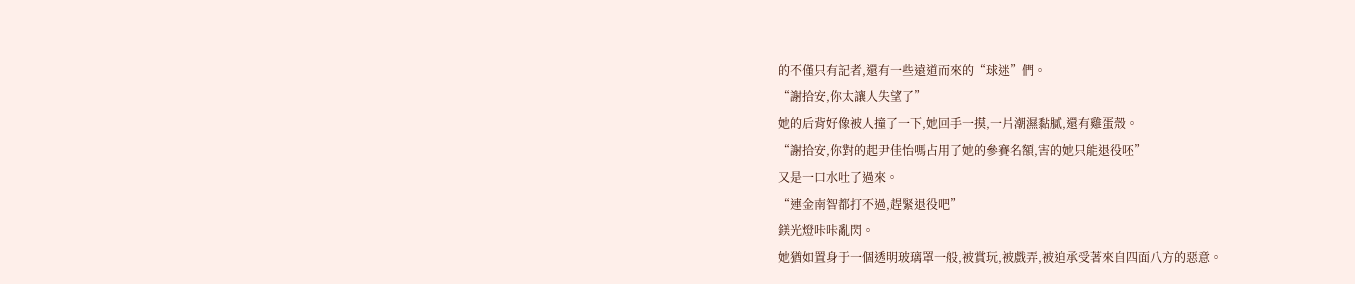的不僅只有記者,還有一些遠道而來的“球迷”們。
“謝拾安,你太讓人失望了”
她的后背好像被人撞了一下,她回手一摸,一片潮濕黏膩,還有雞蛋殼。
“謝拾安,你對的起尹佳怡嗎占用了她的參賽名額,害的她只能退役呸”
又是一口水吐了過來。
“連金南智都打不過,趕緊退役吧”
鎂光燈咔咔亂閃。
她猶如置身于一個透明玻璃罩一般,被賞玩,被戲弄,被迫承受著來自四面八方的惡意。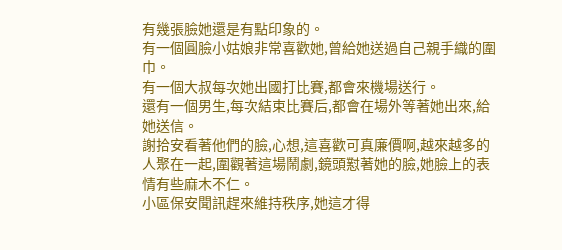有幾張臉她還是有點印象的。
有一個圓臉小姑娘非常喜歡她,曾給她送過自己親手織的圍巾。
有一個大叔每次她出國打比賽,都會來機場送行。
還有一個男生,每次結束比賽后,都會在場外等著她出來,給她送信。
謝拾安看著他們的臉,心想,這喜歡可真廉價啊,越來越多的人聚在一起,圍觀著這場鬧劇,鏡頭懟著她的臉,她臉上的表情有些麻木不仁。
小區保安聞訊趕來維持秩序,她這才得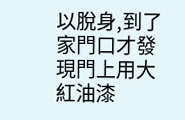以脫身,到了家門口才發現門上用大紅油漆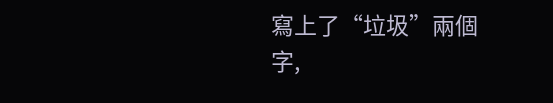寫上了“垃圾”兩個字,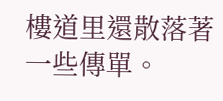樓道里還散落著一些傳單。